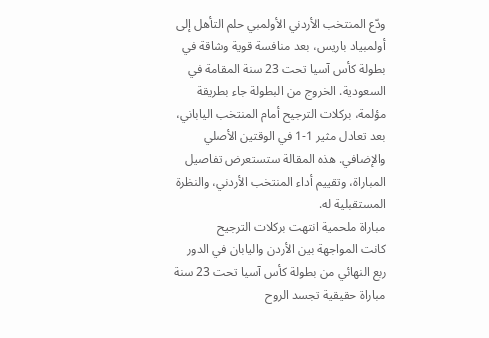ودّع المنتخب الأردني الأولمبي حلم التأهل إلى أولمبياد باريس، بعد منافسة قوية وشاقة في بطولة كأس آسيا تحت 23 سنة المقامة في السعودية. الخروج من البطولة جاء بطريقة مؤلمة، بركلات الترجيح أمام المنتخب الياباني، بعد تعادل مثير 1-1 في الوقتين الأصلي والإضافي. هذه المقالة ستستعرض تفاصيل المباراة، وتقييم أداء المنتخب الأردني، والنظرة المستقبلية له.
مباراة ملحمية انتهت بركلات الترجيح
كانت المواجهة بين الأردن واليابان في الدور ربع النهائي من بطولة كأس آسيا تحت 23 سنة مباراة حقيقية تجسد الروح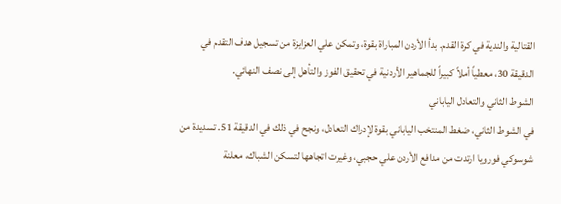القتالية والندية في كرة القدم. بدأ الأردن المباراة بقوة، وتمكن علي العزايزة من تسجيل هدف التقدم في الدقيقة 30، معطياً أملاً كبيراً للجماهير الأردنية في تحقيق الفوز والتأهل إلى نصف النهائي.
الشوط الثاني والتعادل الياباني
في الشوط الثاني، ضغط المنتخب الياباني بقوة لإدراك التعادل، ونجح في ذلك في الدقيقة 51. تسديدة من شوسوكي فورويا ارتدت من مدافع الأردن علي حجبي، وغيرت اتجاهها لتسكن الشباك، معلنة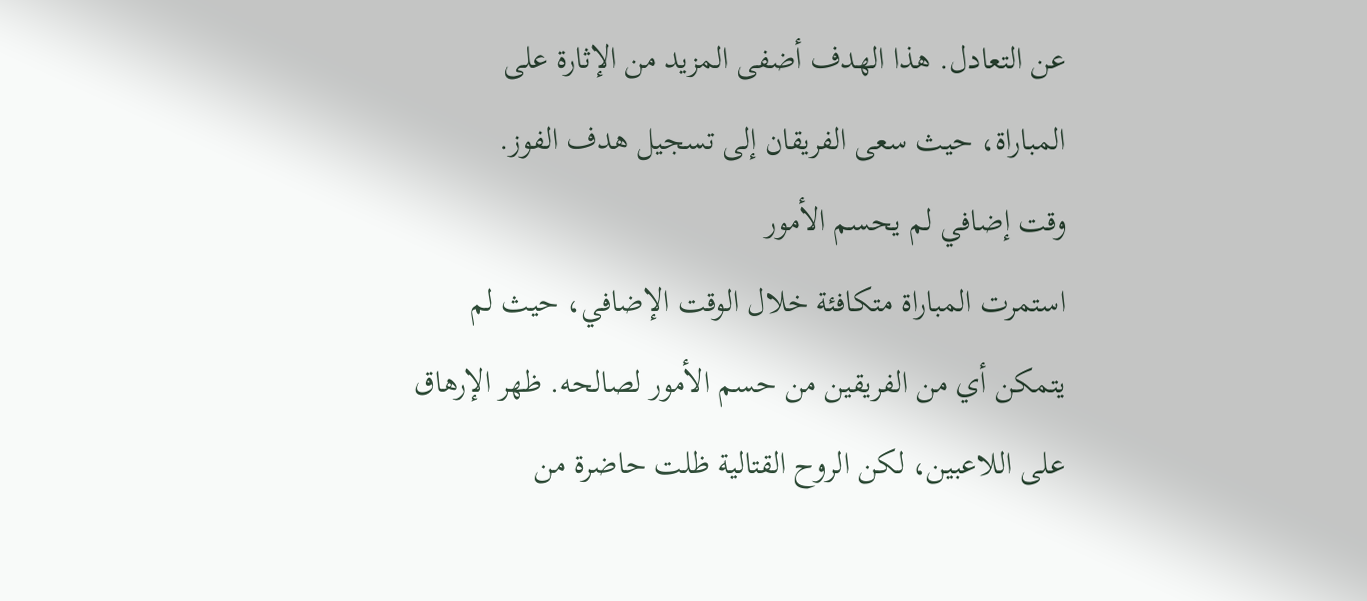عن التعادل. هذا الهدف أضفى المزيد من الإثارة على المباراة، حيث سعى الفريقان إلى تسجيل هدف الفوز.
وقت إضافي لم يحسم الأمور
استمرت المباراة متكافئة خلال الوقت الإضافي، حيث لم يتمكن أي من الفريقين من حسم الأمور لصالحه. ظهر الإرهاق على اللاعبين، لكن الروح القتالية ظلت حاضرة من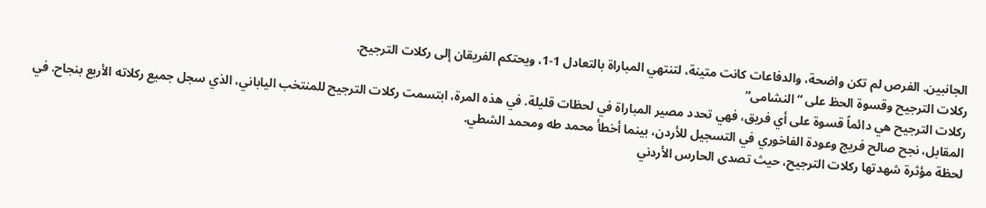الجانبين. الفرص لم تكن واضحة، والدفاعات كانت متينة، لتنتهي المباراة بالتعادل 1-1، ويحتكم الفريقان إلى ركلات الترجيح.
ركلات الترجيح وقسوة الحظ على “النشامى”
ركلات الترجيح هي دائماً قسوة على أي فريق، فهي تحدد مصير المباراة في لحظات قليلة. في هذه المرة، ابتسمت ركلات الترجيح للمنتخب الياباني، الذي سجل جميع ركلاته الأربع بنجاح. في المقابل، نجح صالح فريج وعودة الفاخوري في التسجيل للأردن، بينما أخطأ محمد طه ومحمد الشطي.
لحظة مؤثرة شهدتها ركلات الترجيح، حيث تصدى الحارس الأردني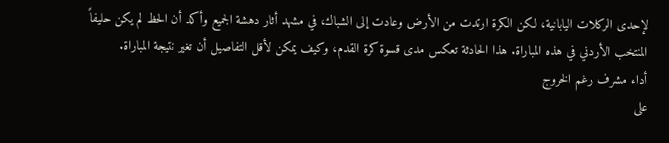لإحدى الركلات اليابانية، لكن الكرة ارتدت من الأرض وعادت إلى الشباك، في مشهد أثار دهشة الجميع وأكد أن الحظ لم يكن حليفاً المنتخب الأردني في هذه المباراة. هذا الحادثة تعكس مدى قسوة كرة القدم، وكيف يمكن لأقل التفاصيل أن تغير نتيجة المباراة.
أداء مشرف رغم الخروج
على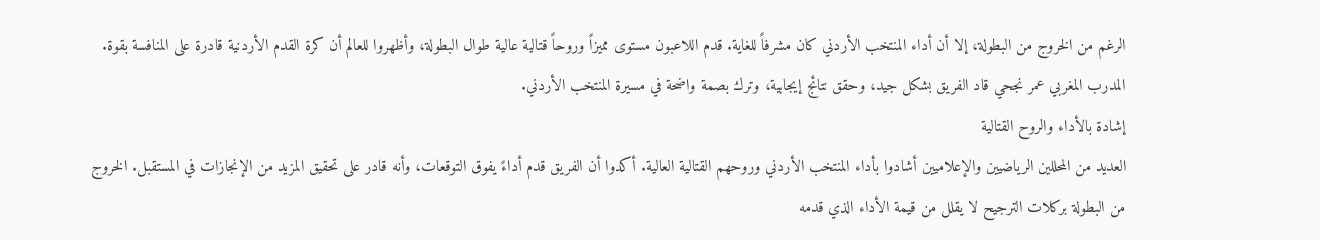الرغم من الخروج من البطولة، إلا أن أداء المنتخب الأردني كان مشرفاً للغاية. قدم اللاعبون مستوى مميزاً وروحاً قتالية عالية طوال البطولة، وأظهروا للعالم أن كرة القدم الأردنية قادرة على المنافسة بقوة. المدرب المغربي عمر نجحي قاد الفريق بشكل جيد، وحقق نتائج إيجابية، وترك بصمة واضحة في مسيرة المنتخب الأردني.
إشادة بالأداء والروح القتالية
العديد من المحللين الرياضيين والإعلاميين أشادوا بأداء المنتخب الأردني وروحهم القتالية العالية. أكدوا أن الفريق قدم أداءً يفوق التوقعات، وأنه قادر على تحقيق المزيد من الإنجازات في المستقبل. الخروج من البطولة بركلات الترجيح لا يقلل من قيمة الأداء الذي قدمه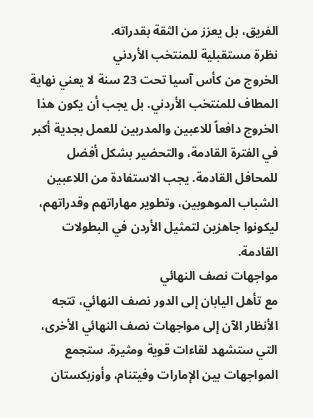الفريق، بل يعزز من الثقة بقدراته.
نظرة مستقبلية للمنتخب الأردني
الخروج من كأس آسيا تحت 23 سنة لا يعني نهاية المطاف للمنتخب الأردني. بل يجب أن يكون هذا الخروج دافعاً للاعبين والمدربين للعمل بجدية أكبر في الفترة القادمة، والتحضير بشكل أفضل للمحافل القادمة. يجب الاستفادة من اللاعبين الشباب الموهوبين، وتطوير مهاراتهم وقدراتهم، ليكونوا جاهزين لتمثيل الأردن في البطولات القادمة.
مواجهات نصف النهائي
مع تأهل اليابان إلى الدور نصف النهائي، تتجه الأنظار الآن إلى مواجهات نصف النهائي الأخرى، التي ستشهد لقاءات قوية ومثيرة. ستجمع المواجهات بين الإمارات وفيتنام، وأوزبكستان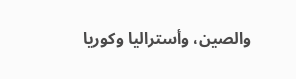والصين، وأستراليا وكوريا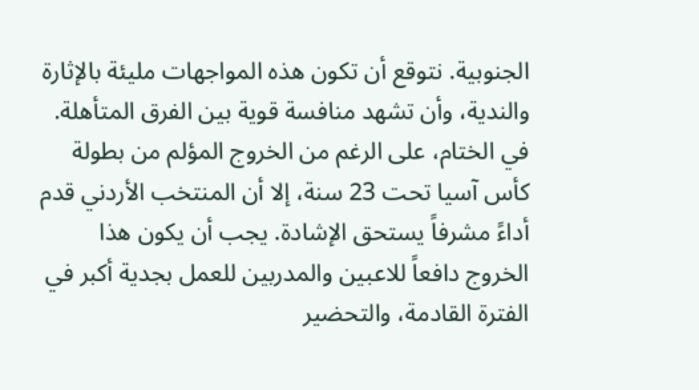الجنوبية. نتوقع أن تكون هذه المواجهات مليئة بالإثارة والندية، وأن تشهد منافسة قوية بين الفرق المتأهلة.
في الختام، على الرغم من الخروج المؤلم من بطولة كأس آسيا تحت 23 سنة، إلا أن المنتخب الأردني قدم أداءً مشرفاً يستحق الإشادة. يجب أن يكون هذا الخروج دافعاً للاعبين والمدربين للعمل بجدية أكبر في الفترة القادمة، والتحضير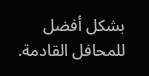بشكل أفضل للمحافل القادمة.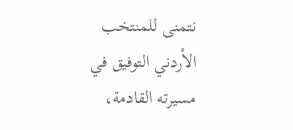نتمنى للمنتخب الأردني التوفيق في مسيرته القادمة،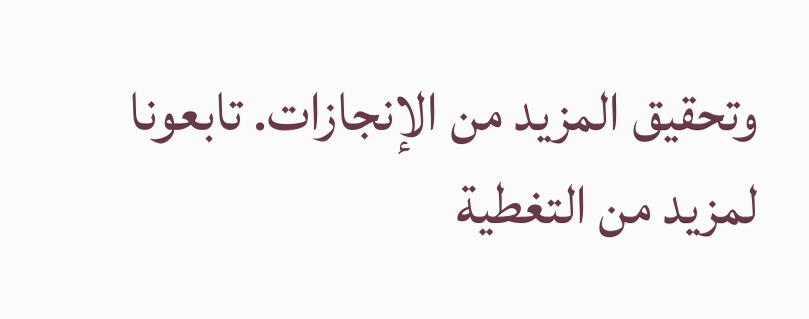وتحقيق المزيد من الإنجازات. تابعونا لمزيد من التغطية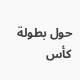حول بطولة كأس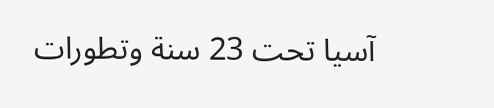آسيا تحت 23 سنة وتطورات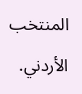المنتخب الأردني.